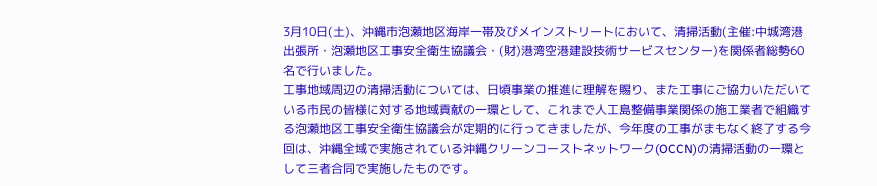3月10日(土)、沖縄市泡瀬地区海岸一帯及びメインストリートにおいて、清掃活動(主催:中城湾港出張所・泡瀬地区工事安全衛生協議会・(財)港湾空港建設技術サービスセンター)を関係者総勢60名で行いました。
工事地域周辺の清掃活動については、日頃事業の推進に理解を賜り、また工事にご協力いただいている市民の皆様に対する地域貢献の一環として、これまで人工島整備事業関係の施工業者で組織する泡瀬地区工事安全衛生協議会が定期的に行ってきましたが、今年度の工事がまもなく終了する今回は、沖縄全域で実施されている沖縄クリーンコーストネットワーク(OCCN)の清掃活動の一環として三者合同で実施したものです。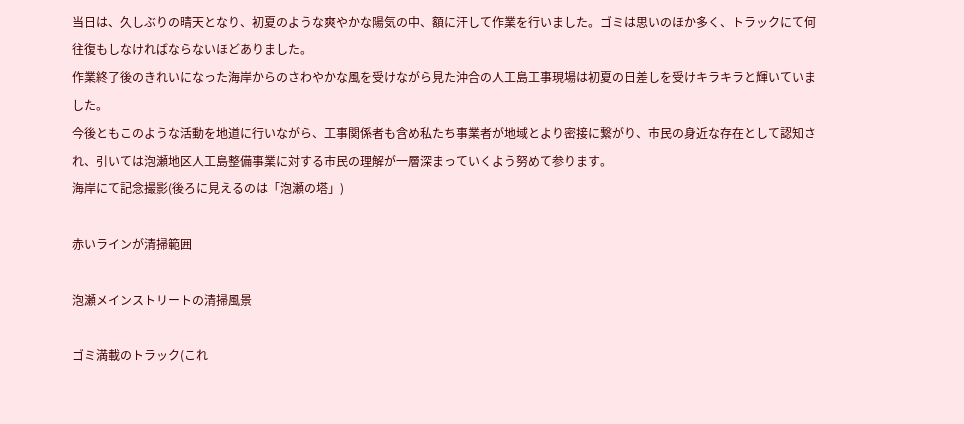当日は、久しぶりの晴天となり、初夏のような爽やかな陽気の中、額に汗して作業を行いました。ゴミは思いのほか多く、トラックにて何往復もしなければならないほどありました。
作業終了後のきれいになった海岸からのさわやかな風を受けながら見た沖合の人工島工事現場は初夏の日差しを受けキラキラと輝いていました。
今後ともこのような活動を地道に行いながら、工事関係者も含め私たち事業者が地域とより密接に繋がり、市民の身近な存在として認知され、引いては泡瀬地区人工島整備事業に対する市民の理解が一層深まっていくよう努めて参ります。
海岸にて記念撮影(後ろに見えるのは「泡瀬の塔」)

赤いラインが清掃範囲

泡瀬メインストリートの清掃風景

ゴミ満載のトラック(これ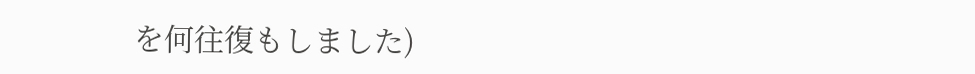を何往復もしました)